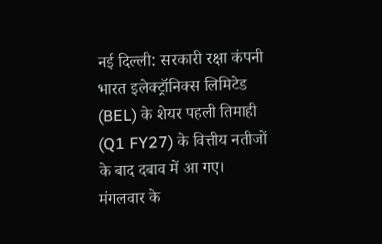नई दिल्ली: सरकारी रक्षा कंपनी भारत इलेक्ट्रॉनिक्स लिमिटेड (BEL) के शेयर पहली तिमाही (Q1 FY27) के वित्तीय नतीजों के बाद दबाव में आ गए। मंगलवार के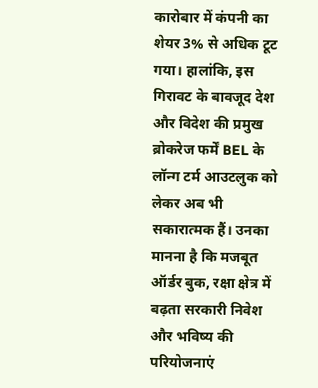कारोबार में कंपनी का शेयर 3% से अधिक टूट गया। हालांकि, इस गिरावट के बावजूद देश और विदेश की प्रमुख ब्रोकरेज फर्में BEL के लॉन्ग टर्म आउटलुक को लेकर अब भी सकारात्मक हैं। उनका मानना है कि मजबूत ऑर्डर बुक, रक्षा क्षेत्र में बढ़ता सरकारी निवेश और भविष्य की परियोजनाएं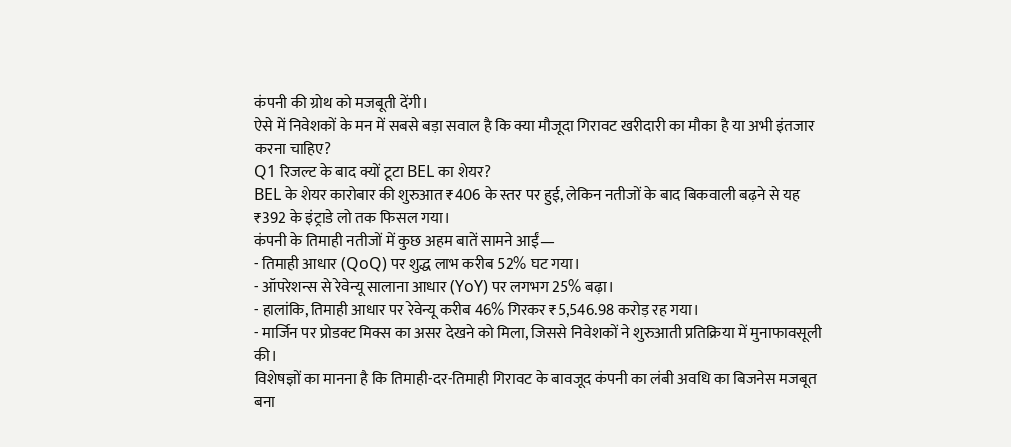कंपनी की ग्रोथ को मजबूती देंगी।
ऐसे में निवेशकों के मन में सबसे बड़ा सवाल है कि क्या मौजूदा गिरावट खरीदारी का मौका है या अभी इंतजार करना चाहिए?
Q1 रिजल्ट के बाद क्यों टूटा BEL का शेयर?
BEL के शेयर कारोबार की शुरुआत ₹406 के स्तर पर हुई, लेकिन नतीजों के बाद बिकवाली बढ़ने से यह ₹392 के इंट्राडे लो तक फिसल गया।
कंपनी के तिमाही नतीजों में कुछ अहम बातें सामने आईं—
- तिमाही आधार (QoQ) पर शुद्ध लाभ करीब 52% घट गया।
- ऑपरेशन्स से रेवेन्यू सालाना आधार (YoY) पर लगभग 25% बढ़ा।
- हालांकि, तिमाही आधार पर रेवेन्यू करीब 46% गिरकर ₹5,546.98 करोड़ रह गया।
- मार्जिन पर प्रोडक्ट मिक्स का असर देखने को मिला, जिससे निवेशकों ने शुरुआती प्रतिक्रिया में मुनाफावसूली की।
विशेषज्ञों का मानना है कि तिमाही-दर-तिमाही गिरावट के बावजूद कंपनी का लंबी अवधि का बिजनेस मजबूत बना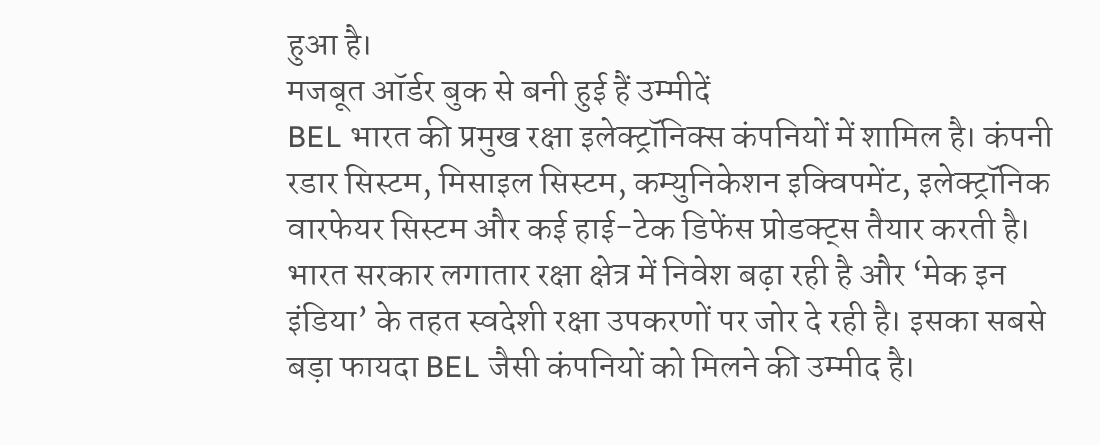हुआ है।
मजबूत ऑर्डर बुक से बनी हुई हैं उम्मीदें
BEL भारत की प्रमुख रक्षा इलेक्ट्रॉनिक्स कंपनियों में शामिल है। कंपनी रडार सिस्टम, मिसाइल सिस्टम, कम्युनिकेशन इक्विपमेंट, इलेक्ट्रॉनिक वारफेयर सिस्टम और कई हाई-टेक डिफेंस प्रोडक्ट्स तैयार करती है।
भारत सरकार लगातार रक्षा क्षेत्र में निवेश बढ़ा रही है और ‘मेक इन इंडिया’ के तहत स्वदेशी रक्षा उपकरणों पर जोर दे रही है। इसका सबसे बड़ा फायदा BEL जैसी कंपनियों को मिलने की उम्मीद है।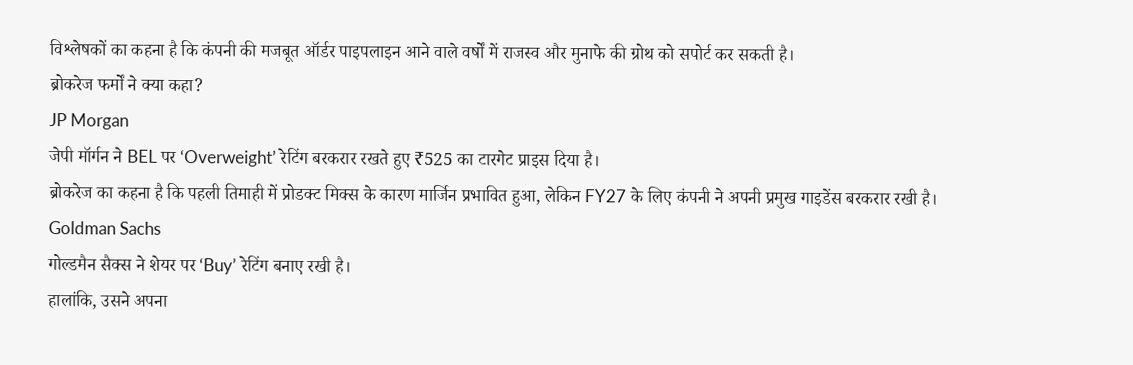विश्लेषकों का कहना है कि कंपनी की मजबूत ऑर्डर पाइपलाइन आने वाले वर्षों में राजस्व और मुनाफे की ग्रोथ को सपोर्ट कर सकती है।
ब्रोकरेज फर्मों ने क्या कहा?
JP Morgan
जेपी मॉर्गन ने BEL पर ‘Overweight’ रेटिंग बरकरार रखते हुए ₹525 का टारगेट प्राइस दिया है।
ब्रोकरेज का कहना है कि पहली तिमाही में प्रोडक्ट मिक्स के कारण मार्जिन प्रभावित हुआ, लेकिन FY27 के लिए कंपनी ने अपनी प्रमुख गाइडेंस बरकरार रखी है।
Goldman Sachs
गोल्डमैन सैक्स ने शेयर पर ‘Buy’ रेटिंग बनाए रखी है।
हालांकि, उसने अपना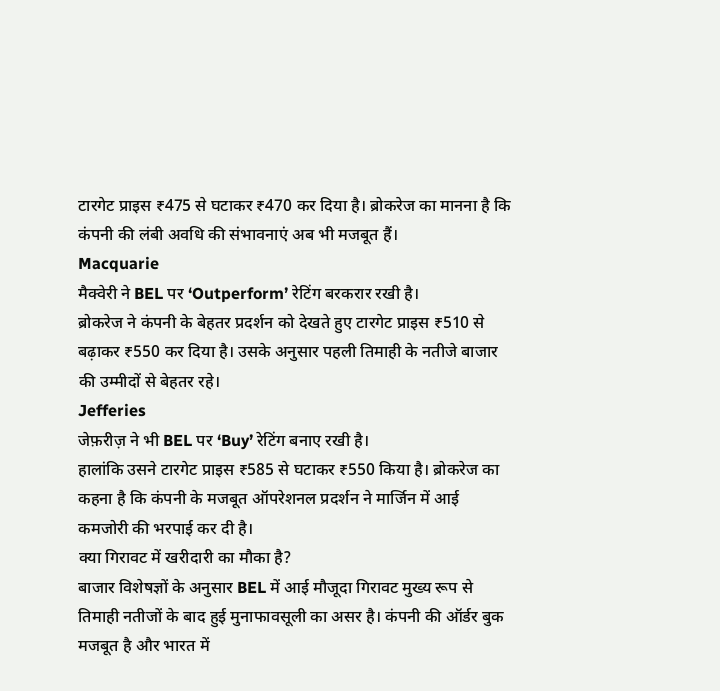टारगेट प्राइस ₹475 से घटाकर ₹470 कर दिया है। ब्रोकरेज का मानना है कि कंपनी की लंबी अवधि की संभावनाएं अब भी मजबूत हैं।
Macquarie
मैक्वेरी ने BEL पर ‘Outperform’ रेटिंग बरकरार रखी है।
ब्रोकरेज ने कंपनी के बेहतर प्रदर्शन को देखते हुए टारगेट प्राइस ₹510 से बढ़ाकर ₹550 कर दिया है। उसके अनुसार पहली तिमाही के नतीजे बाजार की उम्मीदों से बेहतर रहे।
Jefferies
जेफ़रीज़ ने भी BEL पर ‘Buy’ रेटिंग बनाए रखी है।
हालांकि उसने टारगेट प्राइस ₹585 से घटाकर ₹550 किया है। ब्रोकरेज का कहना है कि कंपनी के मजबूत ऑपरेशनल प्रदर्शन ने मार्जिन में आई कमजोरी की भरपाई कर दी है।
क्या गिरावट में खरीदारी का मौका है?
बाजार विशेषज्ञों के अनुसार BEL में आई मौजूदा गिरावट मुख्य रूप से तिमाही नतीजों के बाद हुई मुनाफावसूली का असर है। कंपनी की ऑर्डर बुक मजबूत है और भारत में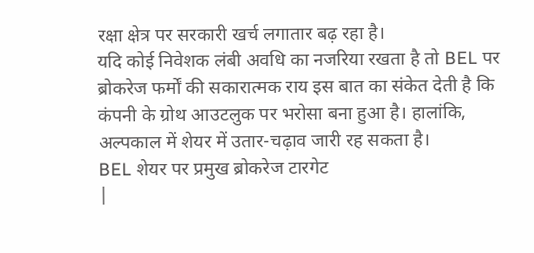रक्षा क्षेत्र पर सरकारी खर्च लगातार बढ़ रहा है।
यदि कोई निवेशक लंबी अवधि का नजरिया रखता है तो BEL पर ब्रोकरेज फर्मों की सकारात्मक राय इस बात का संकेत देती है कि कंपनी के ग्रोथ आउटलुक पर भरोसा बना हुआ है। हालांकि, अल्पकाल में शेयर में उतार-चढ़ाव जारी रह सकता है।
BEL शेयर पर प्रमुख ब्रोकरेज टारगेट
|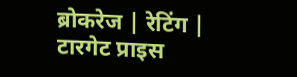ब्रोकरेज | रेटिंग | टारगेट प्राइस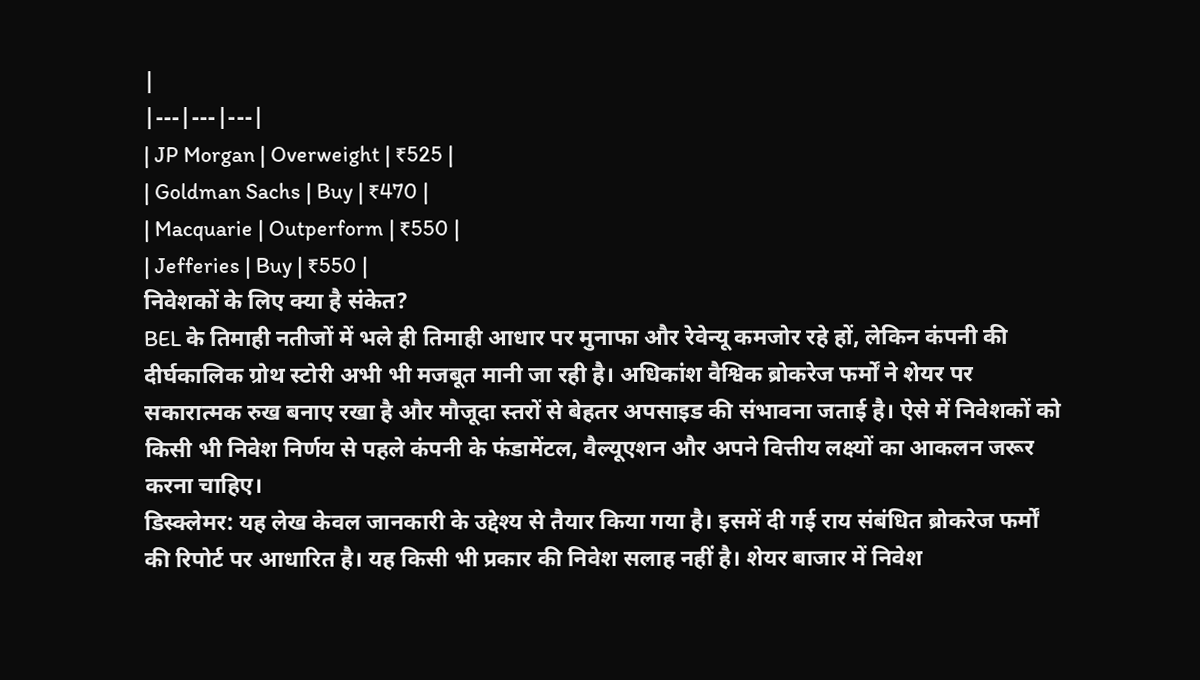|
|---|---|---|
| JP Morgan | Overweight | ₹525 |
| Goldman Sachs | Buy | ₹470 |
| Macquarie | Outperform | ₹550 |
| Jefferies | Buy | ₹550 |
निवेशकों के लिए क्या है संकेत?
BEL के तिमाही नतीजों में भले ही तिमाही आधार पर मुनाफा और रेवेन्यू कमजोर रहे हों, लेकिन कंपनी की दीर्घकालिक ग्रोथ स्टोरी अभी भी मजबूत मानी जा रही है। अधिकांश वैश्विक ब्रोकरेज फर्मों ने शेयर पर सकारात्मक रुख बनाए रखा है और मौजूदा स्तरों से बेहतर अपसाइड की संभावना जताई है। ऐसे में निवेशकों को किसी भी निवेश निर्णय से पहले कंपनी के फंडामेंटल, वैल्यूएशन और अपने वित्तीय लक्ष्यों का आकलन जरूर करना चाहिए।
डिस्क्लेमर: यह लेख केवल जानकारी के उद्देश्य से तैयार किया गया है। इसमें दी गई राय संबंधित ब्रोकरेज फर्मों की रिपोर्ट पर आधारित है। यह किसी भी प्रकार की निवेश सलाह नहीं है। शेयर बाजार में निवेश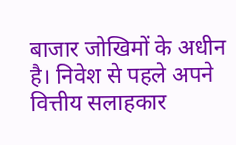बाजार जोखिमों के अधीन है। निवेश से पहले अपने वित्तीय सलाहकार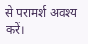से परामर्श अवश्य करें।